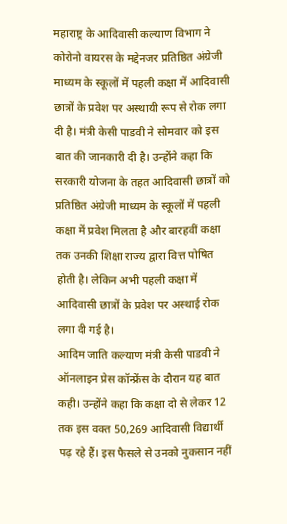महाराष्ट्र के आदिवासी कल्याण विभाग ने कोरोनो वायरस के मद्देनजर प्रतिष्ठित अंग्रेजी माध्यम के स्कूलों में पहली कक्षा में आदिवासी छात्रों के प्रवेश पर अस्थायी रूप से रोक लगा दी है। मंत्री केसी पाडवी ने सोमवार को इस बात की जानकारी दी है। उन्होंने कहा कि सरकारी योजना के तहत आदिवासी छात्रों को प्रतिष्ठित अंग्रेजी माध्यम के स्कूलों में पहली कक्षा में प्रवेश मिलता है और बारहवीं कक्षा तक उनकी शिक्षा राज्य द्वारा वित्त पोषित होती है। लेकिन अभी पहली कक्षा में आदिवासी छात्रों के प्रवेश पर अस्थाई रोक लगा दी गई है।
आदिम जाति कल्याण मंत्री केसी पाडवी ने ऑनलाइन प्रेस कॉन्फ्रेंस के दौरान यह बात कही। उन्होंने कहा कि कक्षा दो से लेकर 12 तक इस वक्त 50,269 आदिवासी विद्यार्थी पढ़ रहे हैं। इस फैसले से उनको नुकसान नहीं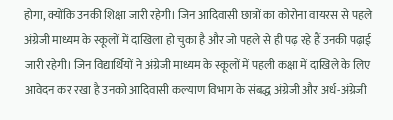होगा, क्योंकि उनकी शिक्षा जारी रहेगी। जिन आदिवासी छात्रों का कोरोना वायरस से पहले अंग्रेजी माध्यम के स्कूलों में दाखिला हो चुका है और जो पहले से ही पढ़ रहे हैं उनकी पढ़ाई जारी रहेगी। जिन विद्यार्थियों ने अंग्रेजी माध्यम के स्कूलों में पहली कक्षा में दाखिले के लिए आवेदन कर रखा है उनको आदिवासी कल्याण विभाग के संबद्ध अंग्रेजी और अर्ध-अंग्रेजी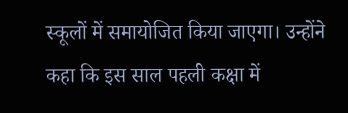स्कूलों में समायोजित किया जाएगा। उन्होंने कहा कि इस साल पहली कक्षा में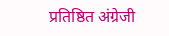प्रतिष्ठित अंग्रेजी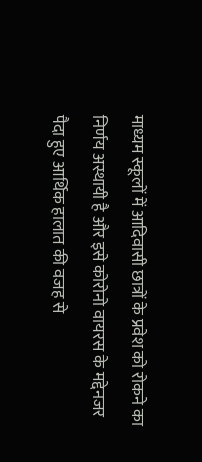माध्यम स्कूलों में आदिवासी छात्रों के प्रवेश को रोकने का निर्णय अस्थायी है और इसे कोरोनो वायरस के मद्देनजर पैदा हुए आर्थिक हालात की वजह से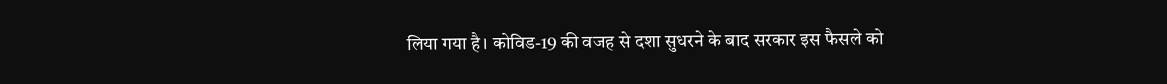लिया गया है। कोविड-19 की वजह से दशा सुधरने के बाद सरकार इस फैसले को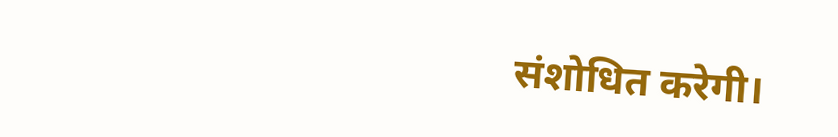संशोधित करेगी।